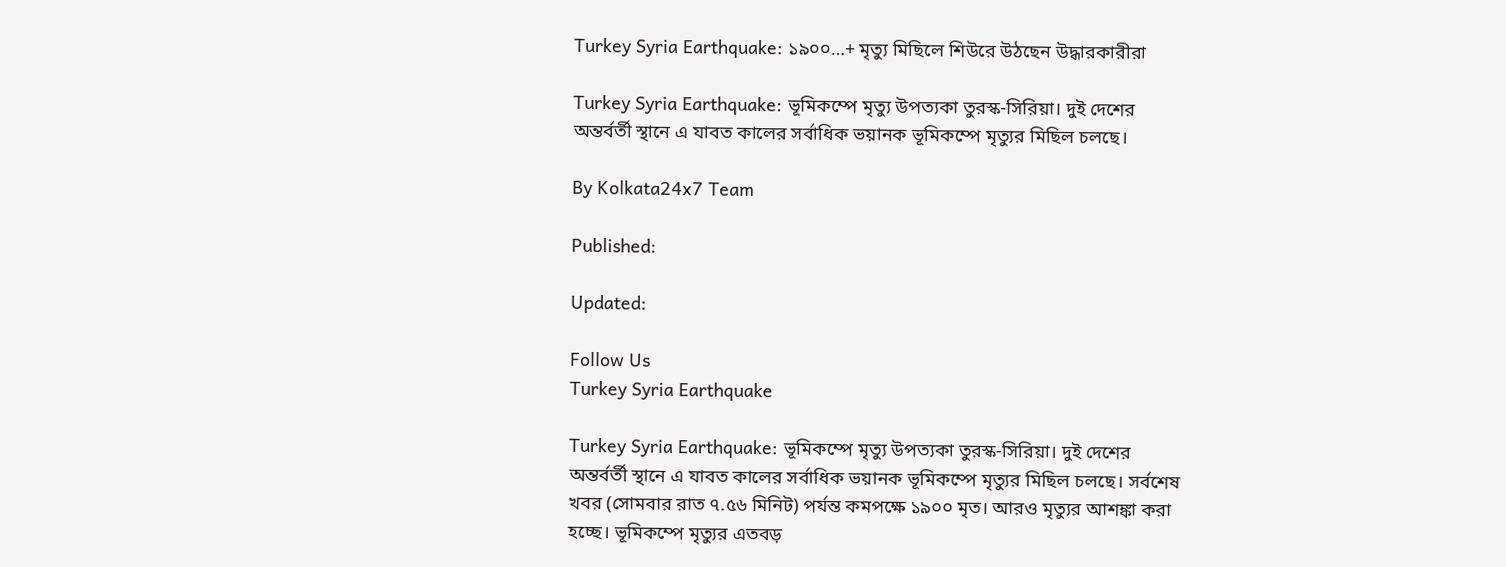Turkey Syria Earthquake: ১৯০০…+ মৃত্যু মিছিলে শিউরে উঠছেন উদ্ধারকারীরা

Turkey Syria Earthquake: ভূমিকম্পে মৃত্যু উপত্যকা তুরস্ক-সিরিয়া। দুই দেশের অন্তর্বর্তী স্থানে এ যাবত কালের সর্বাধিক ভয়ানক ভূমিকম্পে মৃত্যুর মিছিল চলছে।

By Kolkata24x7 Team

Published:

Updated:

Follow Us
Turkey Syria Earthquake

Turkey Syria Earthquake: ভূমিকম্পে মৃত্যু উপত্যকা তুরস্ক-সিরিয়া। দুই দেশের অন্তর্বর্তী স্থানে এ যাবত কালের সর্বাধিক ভয়ানক ভূমিকম্পে মৃত্যুর মিছিল চলছে। সর্বশেষ খবর (সোমবার রাত ৭.৫৬ মিনিট) পর্যন্ত কমপক্ষে ১৯০০ মৃত। আরও মৃত্যুর আশঙ্কা করা হচ্ছে। ভূমিকম্পে মৃত্যুর এতবড়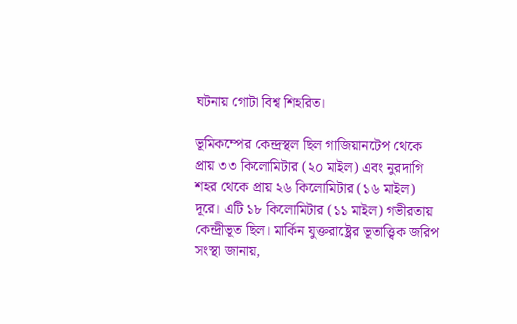ঘটনায় গোটা বিশ্ব শিহরিত।

ভূমিকম্পের কেন্দ্রস্থল ছিল গাজিয়ানটেপ থেকে প্রায় ৩৩ কিলোমিটার (২০ মাইল) এবং নুরদাগি শহর থেকে প্রায় ২৬ কিলোমিটার (১৬ মাইল) দূরে। এটি ১৮ কিলোমিটার (১১ মাইল) গভীরতায় কেন্দ্রীভূত ছিল। মার্কিন যুক্তরাষ্ট্রের ভূতাত্ত্বিক জরিপ সংস্থা জানায়,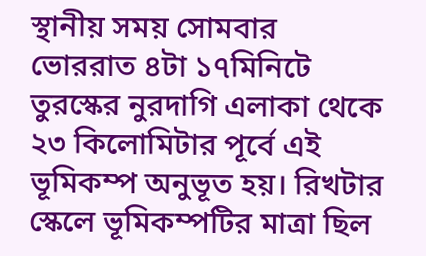স্থানীয় সময় সোমবার ভোররাত ৪টা ১৭মিনিটে তুরস্কের নুরদাগি এলাকা থেকে ২৩ কিলোমিটার পূর্বে এই ভূমিকম্প অনুভূত হয়। রিখটার স্কেলে ভূমিকম্পটির মাত্রা ছিল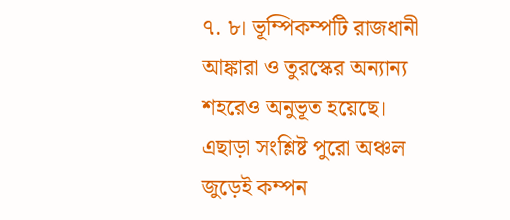৭. ৮। ভূম্পিকম্পটি রাজধানী আঙ্কারা ও তুরস্কের অন্যান্য শহরেও অনুভূত হয়েছে। এছাড়া সংশ্লিষ্ট পুরো অঞ্চল জুড়েই কম্পন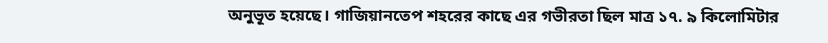অনুভূত হয়েছে। গাজিয়ানতেপ শহরের কাছে এর গভীরতা ছিল মাত্র ১৭. ৯ কিলোমিটার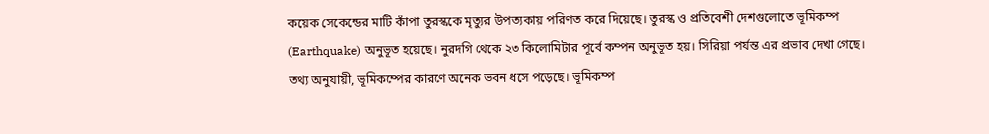কয়েক সেকেন্ডের মাটি কাঁপা তুরস্ককে মৃত্যুর উপত্যকায় পরিণত করে দিয়েছে। তুরস্ক ও প্রতিবেশী দেশগুলোতে ভূমিকম্প (Earthquake) অনুভূত হয়েছে। নুরদগি থেকে ২৩ কিলোমিটার পূর্বে কম্পন অনুভূত হয়। সিরিয়া পর্যন্ত এর প্রভাব দেখা গেছে। তথ্য অনুযায়ী, ভূমিকম্পের কারণে অনেক ভবন ধসে পড়েছে। ভূমিকম্প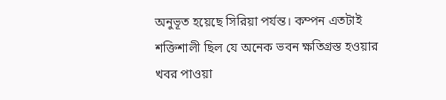অনুভূত হয়েছে সিরিয়া পর্যন্ত। কম্পন এতটাই শক্তিশালী ছিল যে অনেক ভবন ক্ষতিগ্রস্ত হওয়ার খবর পাওয়া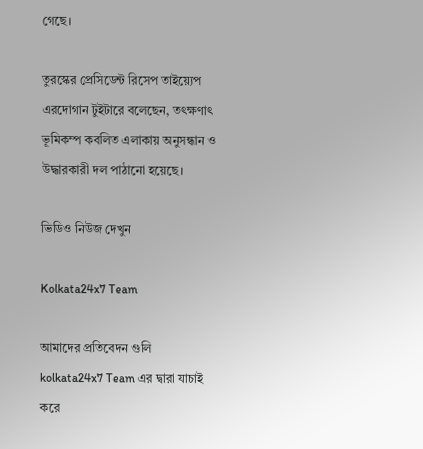গেছে।

তুরস্কের প্রেসিডেন্ট রিসেপ তাইয়্যেপ এরদোগান টুইটারে বলেছেন, তৎক্ষণাৎ ভূমিকম্প কবলিত এলাকায় অনুসন্ধান ও উদ্ধারকারী দল পাঠানো হয়েছে।

ভিডিও নিউজ দেখুন

Kolkata24x7 Team

আমাদের প্রতিবেদন গুলি kolkata24x7 Team এর দ্বারা যাচাই করে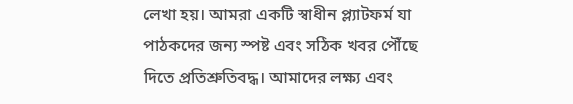লেখা হয়। আমরা একটি স্বাধীন প্ল্যাটফর্ম যা পাঠকদের জন্য স্পষ্ট এবং সঠিক খবর পৌঁছে দিতে প্রতিশ্রুতিবদ্ধ। আমাদের লক্ষ্য এবং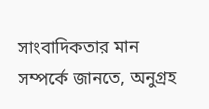সাংবাদিকতার মান সম্পর্কে জানতে, অনুগ্রহ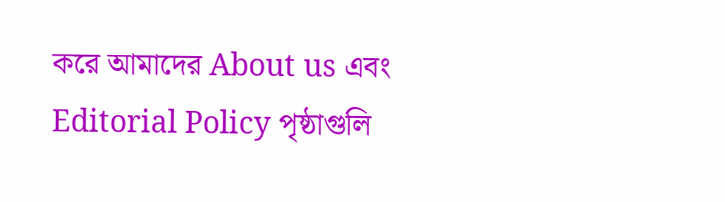করে আমাদের About us এবং Editorial Policy পৃষ্ঠাগুলি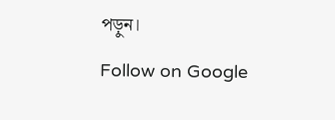পড়ুন।

Follow on Google